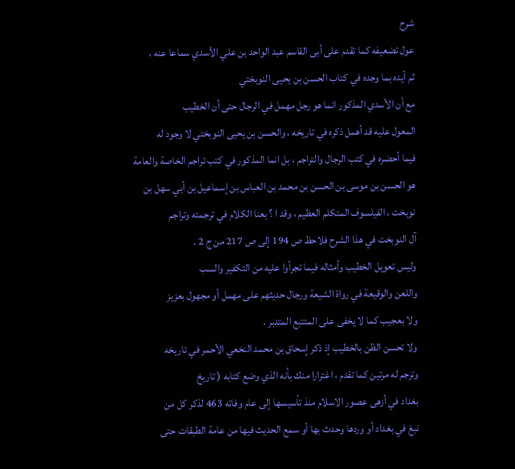شرح
عول تضعيفه كما تقدم على أبى القاسم عبد الواحد بن علي الأسدي سماعا عنه ،
ثم أيده بما وجده في كتاب الحسن بن يحيى النوبختي
مع أن الأسدي المذكور انما هو رجل مهمل في الرجال حتى أن الخطيب
المعول عليه قد أهمل ذكره في تاريخه ، والحسن بن يحيى النوبختي لا وجود له
فيما أحضره في كتب الرجال والتراجم ، بل انما المذكور في كتب تراجم الخاصة والعامة
هو الحسن بن موسى بن الحسن بن محمد بن العباس بن إسماعيل بن أبي سهل بن
نوبخت ، الفيلسوف المتكلم العظيم ، وقد ا ؟ بعنا الكلام في ترجمته وتراجم
آل النوبخت في هذا الشرح فلاحظ ص 194 إلى ص 217 من ج 2 .
وليس تعويل الخطيب وأمثاله فيما تجرأوا عليه من التكفير والسب
واللعن والوقيعة في رواة الشيعة ورجال حديثهم على مهمل أو مجهول بعزيز
ولا بعجيب كما لا يخفى على المتتبع المتدبر .
ولا تحسن الظن بالخطيب إذ ذكر إسحاق بن محمد النخعي الأحمر في تاريخه
وترجم له مرتين كما تقدم ، اغترارا منك بأنه الذي وضع كتابه ( تاريخ
بغداد في أزهى عصور الاسلام منذ تأسيسها إلى عام وفاته 463 لذكر كل من
نبغ في بغداد أو وردها وحدث بها أو سمع الحديث فيها من عامة الطبقات حتى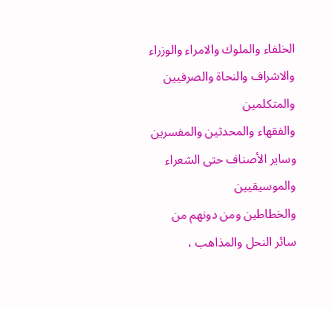الخلفاء والملوك والامراء والوزراء والاشراف والنحاة والصرفيين والمتكلمين
والفقهاء والمحدثين والمفسرين وساير الأصناف حتى الشعراء والموسيقيين
والخطاطين ومن دونهم من سائر النحل والمذاهب ،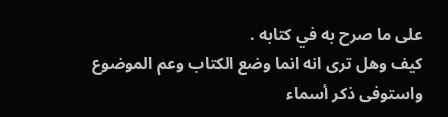على ما صرح به في كتابه .
كيف وهل ترى انه انما وضع الكتاب وعم الموضوع واستوفى ذكر أسماء